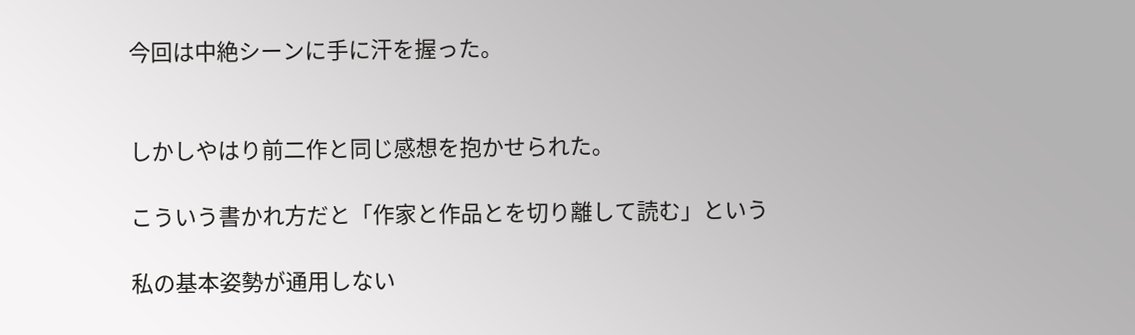今回は中絶シーンに手に汗を握った。


しかしやはり前二作と同じ感想を抱かせられた。

こういう書かれ方だと「作家と作品とを切り離して読む」という

私の基本姿勢が通用しない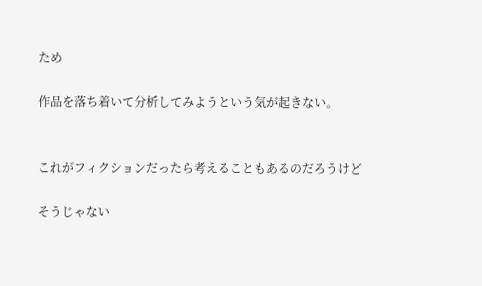ため

作品を落ち着いて分析してみようという気が起きない。


これがフィクションだったら考えることもあるのだろうけど

そうじゃない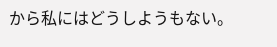から私にはどうしようもない。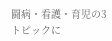闘病・看護・育児の3トピックに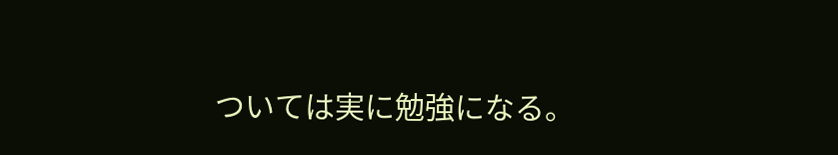ついては実に勉強になる。